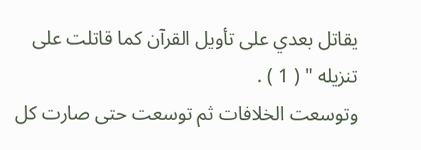يقاتل بعدي على تأويل القرآن كما قاتلت على
تنزيله " ( 1 ) .
وتوسعت الخلافات ثم توسعت حتى صارت كل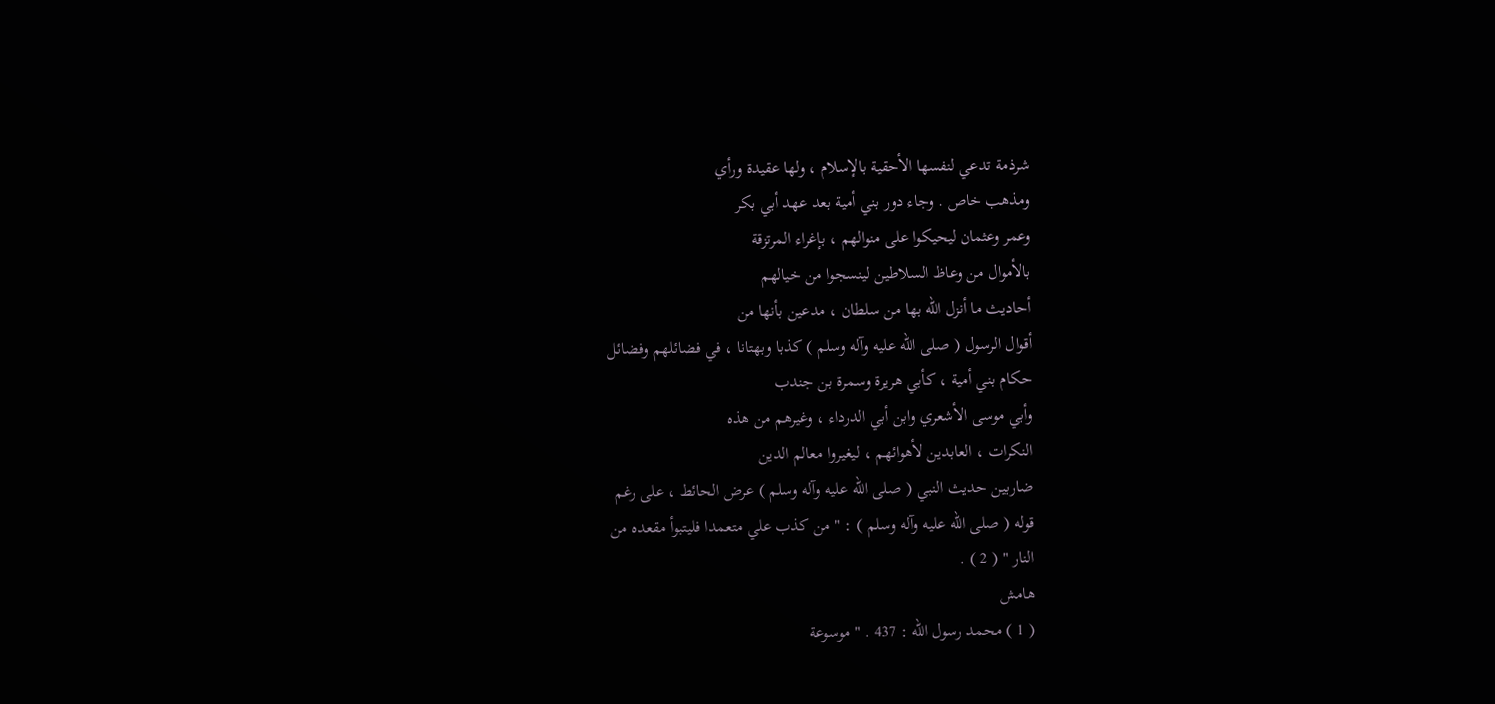شرذمة تدعي لنفسها الأحقية بالإسلام ، ولها عقيدة ورأي
ومذهب خاص . وجاء دور بني أمية بعد عهد أبي بكر
وعمر وعثمان ليحيكوا على منوالهم ، بإغراء المرتزقة
بالأموال من وعاظ السلاطين لينسجوا من خيالهم
أحاديث ما أنزل الله بها من سلطان ، مدعين بأنها من
أقوال الرسول ( صلى الله عليه وآله وسلم ) كذبا وبهتانا ، في فضائلهم وفضائل
حكام بني أمية ، كأبي هريرة وسمرة بن جندب
وأبي موسى الأشعري وابن أبي الدرداء ، وغيرهم من هذه
النكرات ، العابدين لأهوائهم ، ليغيروا معالم الدين
ضاربين حديث النبي ( صلى الله عليه وآله وسلم ) عرض الحائط ، على رغم
قوله ( صلى الله عليه وآله وسلم ) : " من كذب علي متعمدا فليتبوأ مقعده من
النار " ( 2 ) .
هامش
( 1 ) محمد رسول الله : 437 . " موسوعة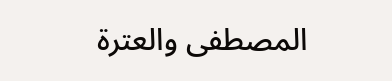المصطفى والعترة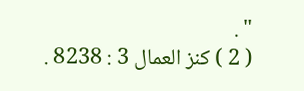" .
( 2 ) كنز العمال 3 : 8238 .